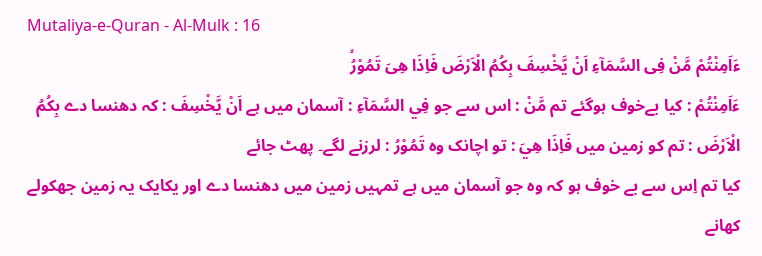Mutaliya-e-Quran - Al-Mulk : 16
ءَاَمِنْتُمْ مَّنْ فِی السَّمَآءِ اَنْ یَّخْسِفَ بِكُمُ الْاَرْضَ فَاِذَا هِیَ تَمُوْرُۙ
ءَاَمِنْتُمْ : کیا بےخوف ہوگئے تم مَّنْ : اس سے جو فِي السَّمَآءِ : آسمان میں ہے اَنْ يَّخْسِفَ : کہ دھنسا دے بِكُمُ الْاَرْضَ : تم کو زمین میں فَاِذَا هِيَ : تو اچانک وہ تَمُوْرُ : لرزنے لگے۔ پھٹ جائے
کیا تم اِس سے بے خوف ہو کہ وہ جو آسمان میں ہے تمہیں زمین میں دھنسا دے اور یکایک یہ زمین جھکولے کھانے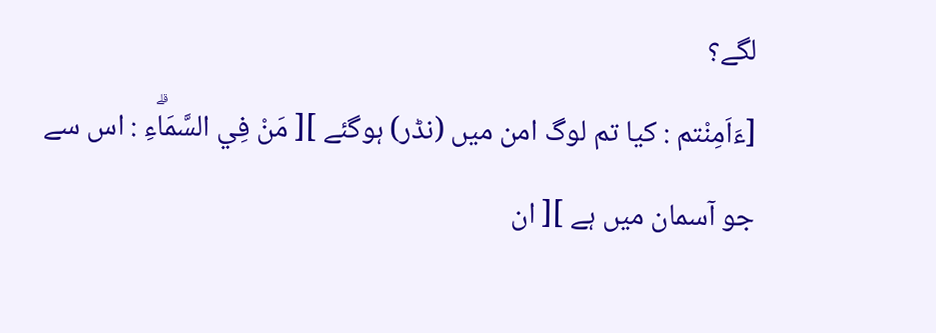لگے؟
[ءَاَمِنْتم : کیا تم لوگ امن میں (نڈر) ہوگئے ][ مَنْ فِي السَّمَاۗءِ : اس سے جو آسمان میں ہے ][ ان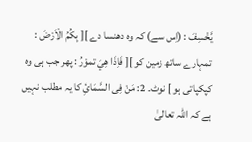يَّخْسِفَ : (اِس سے) کہ وہ دھنسا دے ][ بِكُمُ الْاَرْضَ : تمہارے ساتھ زمین کو ][ فَاِذَا هِيَ تموْرُ : پھر جب ہی وہ کپکپاتی ہو ] نوٹ۔ 2: مَنْ فِی السَّمَائِ کا یہ مطلب نہیں ہے کہ اللہ تعالیٰ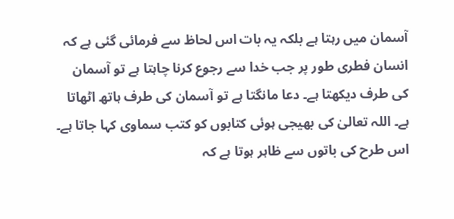آسمان میں رہتا ہے بلکہ یہ بات اس لحاظ سے فرمائی گئی ہے کہ انسان فطری طور پر جب خدا سے رجوع کرنا چاہتا ہے تو آسمان کی طرف دیکھتا ہے۔ دعا مانگتا ہے تو آسمان کی طرف ہاتھ اٹھاتا ہے۔ اللہ تعالیٰ کی بھیجی ہوئی کتابوں کو کتب سماوی کہا جاتا ہے۔ اس طرح کی باتوں سے ظاہر ہوتا ہے کہ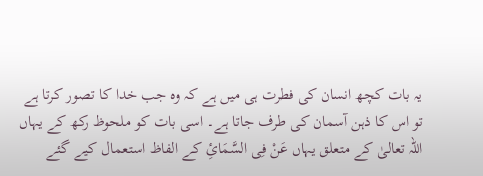یہ بات کچھ انسان کی فطرت ہی میں ہے کہ وہ جب خدا کا تصور کرتا ہے تو اس کا ذہن آسمان کی طرف جاتا ہے۔ اسی بات کو ملحوظ رکھ کے یہاں اللہ تعالیٰ کے متعلق یہاں عَنْ فِی السَّمَائِ کے الفاظ استعمال کیے گئے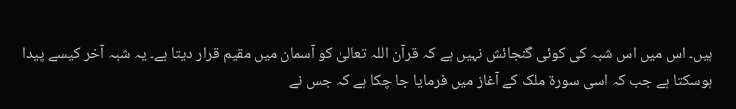ہیں۔ اس میں اس شبہ کی کوئی گنجائش نہیں ہے کہ قرآن اللہ تعالیٰ کو آسمان میں مقیم قرار دیتا ہے۔ یہ شبہ آخر کیسے پیدا ہوسکتا ہے جب کہ اسی سورة ملک کے آغاز میں فرمایا جا چکا ہے کہ جس نے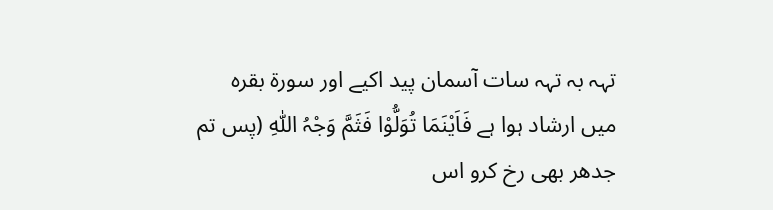تہہ بہ تہہ سات آسمان پید اکیے اور سورة بقرہ میں ارشاد ہوا ہے فَاَیْنَمَا تُوَلُّوْا فَثَمَّ وَجْہُ اللّٰہِ (پس تم جدھر بھی رخ کرو اس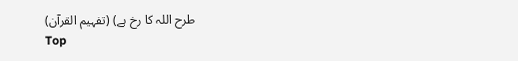طرح اللہ کا رخ ہے) (تفہیم القرآن)
Top